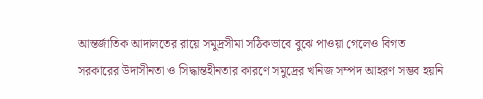আন্তর্জাতিক আদালতের রায়ে সমুদ্রসীমা সঠিকভাবে বুঝে পাওয়া গেলেও বিগত সরকারের উদাসীনতা ও সিদ্ধান্তহীনতার কারণে সমুদ্রের খনিজ সম্পদ আহরণ সম্ভব হয়নি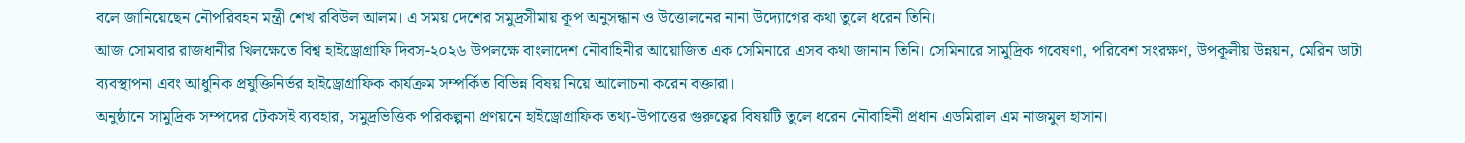বলে জানিয়েছেন নৌপরিবহন মন্ত্রী শেখ রবিউল আলম। এ সময় দেশের সমুদ্রসীমায় কূপ অনুসন্ধান ও উত্তোলনের নানা উদ্যোগের কথা তুলে ধরেন তিনি।
আজ সোমবার রাজধানীর খিলক্ষেতে বিশ্ব হাইড্রোগ্রাফি দিবস-২০২৬ উপলক্ষে বাংলাদেশ নৌবাহিনীর আয়োজিত এক সেমিনারে এসব কথা জানান তিনি। সেমিনারে সামুদ্রিক গবেষণা, পরিবেশ সংরক্ষণ, উপকূলীয় উন্নয়ন, মেরিন ডাটা ব্যবস্থাপনা এবং আধুনিক প্রযুক্তিনির্ভর হাইড্রোগ্রাফিক কার্যক্রম সম্পর্কিত বিভিন্ন বিষয় নিয়ে আলোচনা করেন বক্তারা।
অনুষ্ঠানে সামুদ্রিক সম্পদের টেকসই ব্যবহার, সমুদ্রভিত্তিক পরিকল্পনা প্রণয়নে হাইড্রোগ্রাফিক তথ্য-উপাত্তের গুরুত্বের বিষয়টি তুলে ধরেন নৌবাহিনী প্রধান এডমিরাল এম নাজমুল হাসান।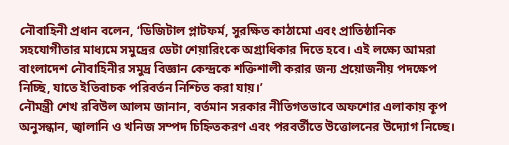নৌবাহিনী প্রধান বলেন, ‘ডিজিটাল প্লাটফর্ম, সুরক্ষিত কাঠামো এবং প্রাতিষ্ঠানিক সহযোগীতার মাধ্যমে সমুদ্রের ডেটা শেয়ারিংকে অগ্রাধিকার দিতে হবে। এই লক্ষ্যে আমরা বাংলাদেশ নৌবাহিনীর সমুদ্র বিজ্ঞান কেন্দ্রকে শক্তিশালী করার জন্য প্রয়োজনীয় পদক্ষেপ নিচ্ছি, যাতে ইতিবাচক পরিবর্তন নিশ্চিত করা যায়।’
নৌমন্ত্রী শেখ রবিউল আলম জানান, বর্তমান সরকার নীতিগতভাবে অফশোর এলাকায় কূপ অনুসন্ধান, জ্বালানি ও খনিজ সম্পদ চিহ্নিতকরণ এবং পরবর্তীতে উত্তোলনের উদ্যোগ নিচ্ছে।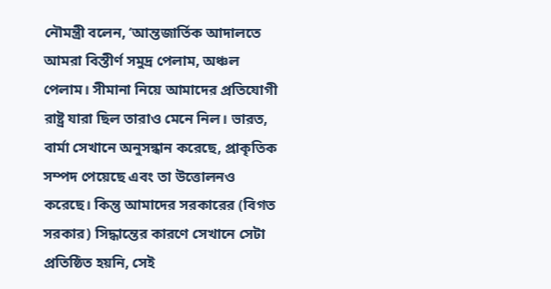নৌমন্ত্রী বলেন, ‘আন্তজার্তিক আদালতে আমরা বিস্তীর্ণ সমুদ্র পেলাম, অঞ্চল পেলাম। সীমানা নিয়ে আমাদের প্রতিযোগী রাষ্ট্র যারা ছিল তারাও মেনে নিল। ভারত, বার্মা সেখানে অনুসন্ধান করেছে, প্রাকৃতিক সম্পদ পেয়েছে এবং তা উত্তোলনও করেছে। কিন্তু আমাদের সরকারের (বিগত সরকার) সিদ্ধান্তের কারণে সেখানে সেটা প্রতিষ্ঠিত হয়নি, সেই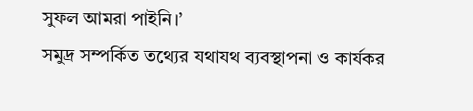সুফল আমরা পাইনি।’
সমুদ্র সম্পর্কিত তথ্যের যথাযথ ব্যবস্থাপনা ও কার্যকর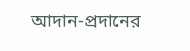আদান-প্রদানের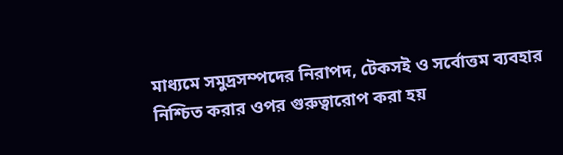মাধ্যমে সমুদ্রসম্পদের নিরাপদ, টেকসই ও সর্বোত্তম ব্যবহার নিশ্চিত করার ওপর গুরুত্বারোপ করা হয়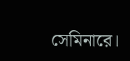সেমিনারে।